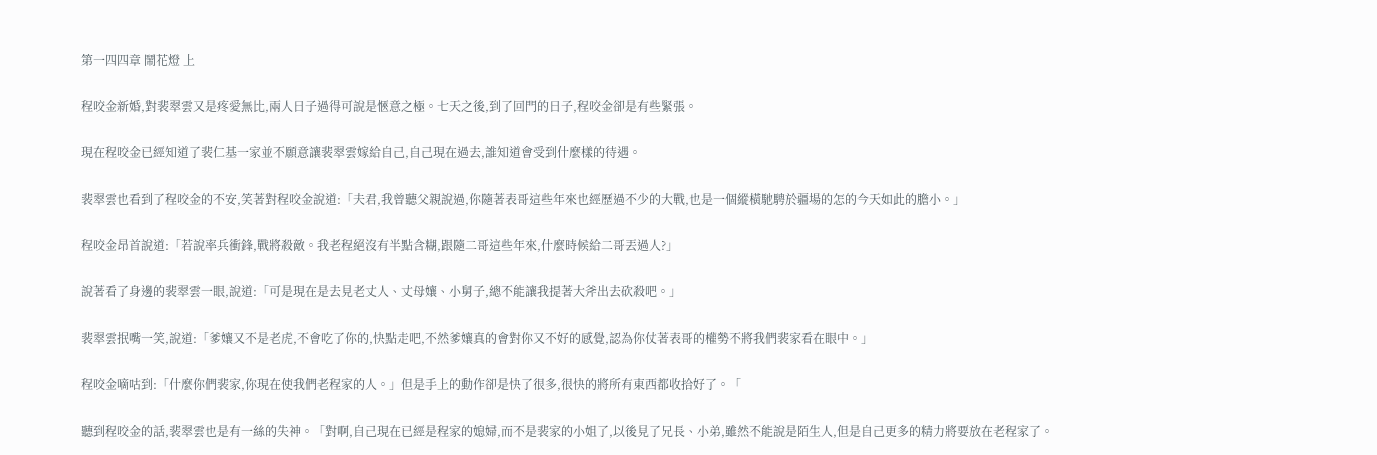第一四四章 鬧花燈 上

程咬金新婚,對裴翠雲又是疼愛無比,兩人日子過得可說是愜意之極。七天之後,到了回門的日子,程咬金卻是有些緊張。

現在程咬金已經知道了裴仁基一家並不願意讓裴翠雲嫁給自己,自己現在過去,誰知道會受到什麼樣的待遇。

裴翠雲也看到了程咬金的不安,笑著對程咬金說道:「夫君,我曾聽父親說過,你隨著表哥這些年來也經歷過不少的大戰,也是一個縱橫馳騁於疆場的怎的今天如此的膽小。」

程咬金昂首說道:「若說率兵衝鋒,戰將殺敵。我老程絕沒有半點含糊,跟隨二哥這些年來,什麼時候給二哥丟過人?」

說著看了身邊的裴翠雲一眼,說道:「可是現在是去見老丈人、丈母孃、小舅子,總不能讓我提著大斧出去砍殺吧。」

裴翠雲抿嘴一笑,說道:「爹孃又不是老虎,不會吃了你的,快點走吧,不然爹孃真的會對你又不好的感覺,認為你仗著表哥的權勢不將我們裴家看在眼中。」

程咬金嘀咕到:「什麼你們裴家,你現在使我們老程家的人。」但是手上的動作卻是快了很多,很快的將所有東西都收拾好了。「

聽到程咬金的話,裴翠雲也是有一絲的失神。「對啊,自己現在已經是程家的媳婦,而不是裴家的小姐了,以後見了兄長、小弟,雖然不能說是陌生人,但是自己更多的精力將要放在老程家了。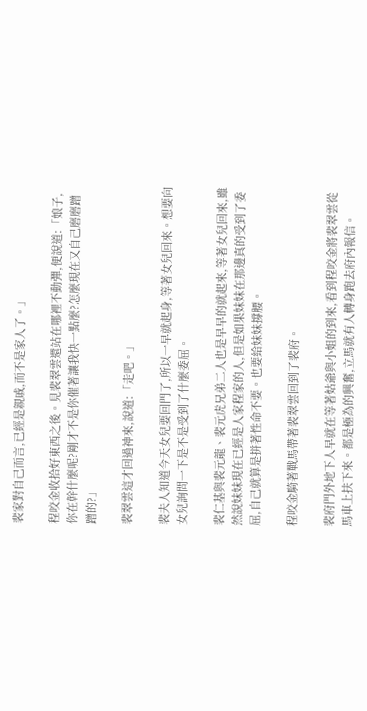裴家對自己而言,已經是親戚,而不是家人了。」

程咬金收拾好東西之後。見裴翠雲還站在哪裡不動彈,便說道:「娘子,你在幹什麼呢?剛才不是你催著讓我快一點麼?怎麼現在又自己磨磨蹭蹭的?」

裴翠雲這才回過神來,說道:「走吧。」

裴夫人知道今天女兒要回門了,所以一早就起身,等著女兒回來。想要向女兒詢問一下是不是受到了什麼委屈。

裴仁基與裴元龍、裴元虎兄弟二人也是早早的就起來,等著女兒回來,雖然說妹妹現在已經是人家程家的人,但是如果妹妹在那邊真的受到了委屈,自己就算是拼著性命不要。也要給妹妹撐腰。

程咬金騎著戰馬帶著裴翠雲回到了裴府。

裴府門外地下人早就在等著姑爺與小姐的到來,看到程咬金將裴翠雲從馬車上扶下來。都是極為的興奮,立馬就有人轉身跑去府內報信。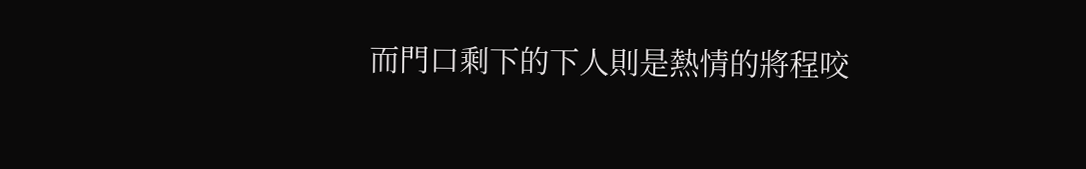而門口剩下的下人則是熱情的將程咬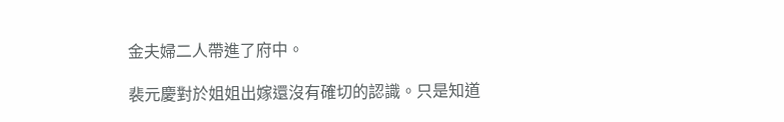金夫婦二人帶進了府中。

裴元慶對於姐姐出嫁還沒有確切的認識。只是知道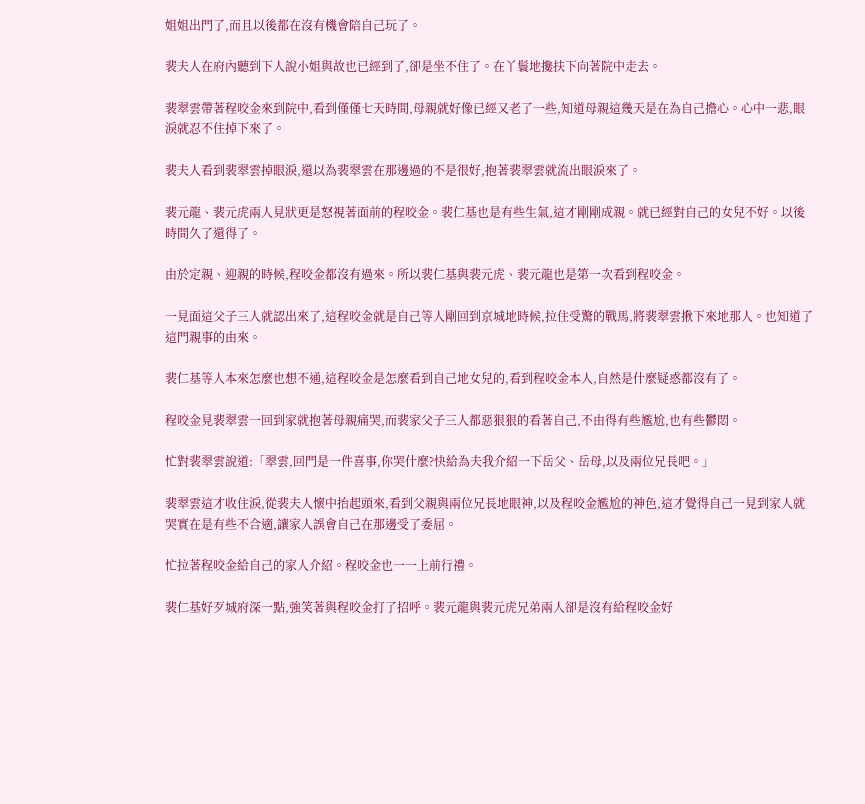姐姐出門了,而且以後都在沒有機會陪自己玩了。

裴夫人在府內聽到下人說小姐與故也已經到了,卻是坐不住了。在丫鬟地攙扶下向著院中走去。

裴翠雲帶著程咬金來到院中,看到僅僅七天時間,母親就好像已經又老了一些,知道母親這幾天是在為自己擔心。心中一悲,眼淚就忍不住掉下來了。

裴夫人看到裴翠雲掉眼淚,還以為裴翠雲在那邊過的不是很好,抱著裴翠雲就流出眼淚來了。

裴元龍、裴元虎兩人見狀更是怒視著面前的程咬金。裴仁基也是有些生氣,這才剛剛成親。就已經對自己的女兒不好。以後時間久了還得了。

由於定親、迎親的時候,程咬金都沒有過來。所以裴仁基與裴元虎、裴元龍也是第一次看到程咬金。

一見面這父子三人就認出來了,這程咬金就是自己等人剛回到京城地時候,拉住受驚的戰馬,將裴翠雲揪下來地那人。也知道了這門親事的由來。

裴仁基等人本來怎麼也想不通,這程咬金是怎麼看到自己地女兒的,看到程咬金本人,自然是什麼疑惑都沒有了。

程咬金見裴翠雲一回到家就抱著母親痛哭,而裴家父子三人都惡狠狠的看著自己,不由得有些尷尬,也有些鬱悶。

忙對裴翠雲說道:「翠雲,回門是一件喜事,你哭什麼?快給為夫我介紹一下岳父、岳母,以及兩位兄長吧。」

裴翠雲這才收住淚,從裴夫人懷中抬起頭來,看到父親與兩位兄長地眼神,以及程咬金尷尬的神色,這才覺得自己一見到家人就哭實在是有些不合適,讓家人誤會自己在那邊受了委屈。

忙拉著程咬金給自己的家人介紹。程咬金也一一上前行禮。

裴仁基好歹城府深一點,強笑著與程咬金打了招呼。裴元龍與裴元虎兄弟兩人卻是沒有給程咬金好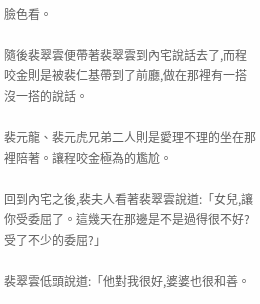臉色看。

隨後裴翠雲便帶著裴翠雲到內宅說話去了,而程咬金則是被裴仁基帶到了前廳,做在那裡有一搭沒一搭的說話。

裴元龍、裴元虎兄弟二人則是愛理不理的坐在那裡陪著。讓程咬金極為的尷尬。

回到內宅之後,裴夫人看著裴翠雲說道:「女兒,讓你受委屈了。這幾天在那邊是不是過得很不好?受了不少的委屈?」

裴翠雲低頭說道:「他對我很好,婆婆也很和善。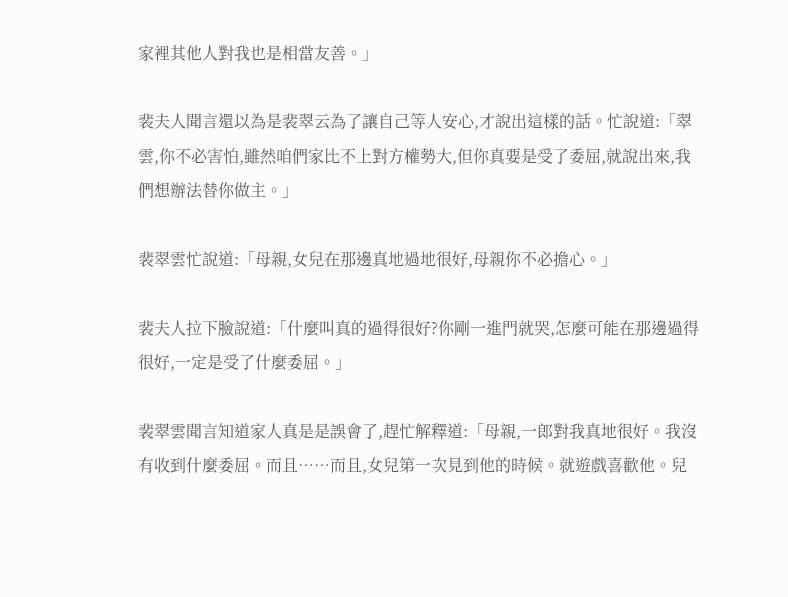家裡其他人對我也是相當友善。」

裴夫人聞言還以為是裴翠云為了讓自己等人安心,才說出這樣的話。忙說道:「翠雲,你不必害怕,雖然咱們家比不上對方權勢大,但你真要是受了委屈,就說出來,我們想辦法替你做主。」

裴翠雲忙說道:「母親,女兒在那邊真地過地很好,母親你不必擔心。」

裴夫人拉下臉說道:「什麼叫真的過得很好?你剛一進門就哭,怎麼可能在那邊過得很好,一定是受了什麼委屈。」

裴翠雲聞言知道家人真是是誤會了,趕忙解釋道:「母親,一郎對我真地很好。我沒有收到什麼委屈。而且……而且,女兒第一次見到他的時候。就遊戲喜歡他。兒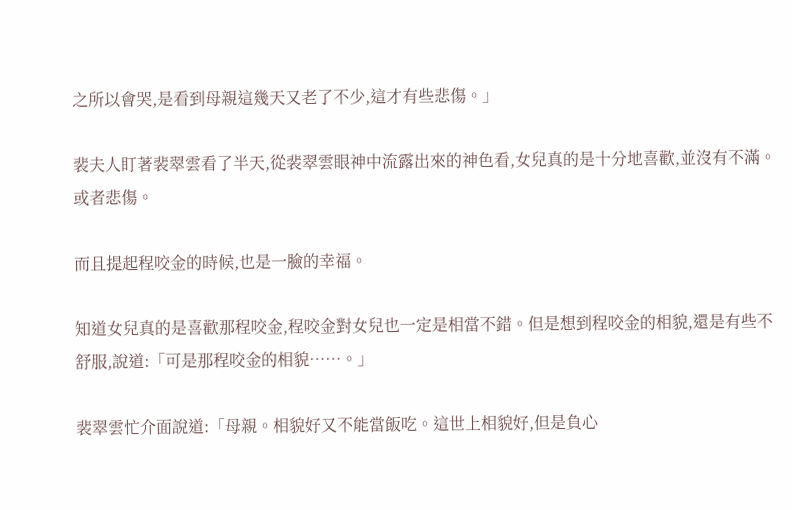之所以會哭,是看到母親這幾天又老了不少,這才有些悲傷。」

裴夫人盯著裴翠雲看了半天,從裴翠雲眼神中流露出來的神色看,女兒真的是十分地喜歡,並沒有不滿。或者悲傷。

而且提起程咬金的時候,也是一臉的幸福。

知道女兒真的是喜歡那程咬金,程咬金對女兒也一定是相當不錯。但是想到程咬金的相貌,還是有些不舒服,說道:「可是那程咬金的相貌……。」

裴翠雲忙介面說道:「母親。相貌好又不能當飯吃。這世上相貌好,但是負心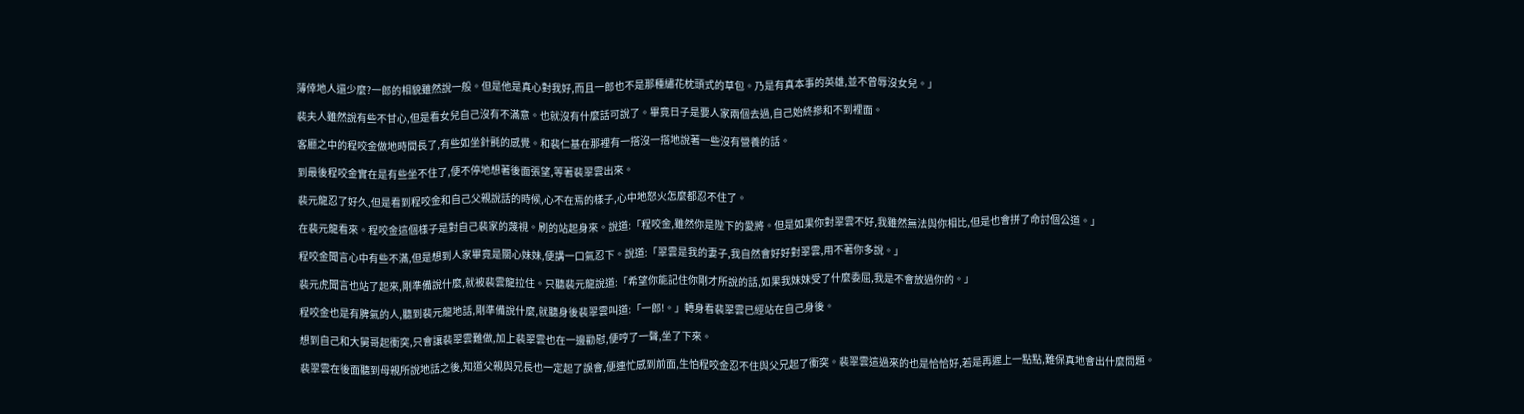薄倖地人還少麼?一郎的相貌雖然說一般。但是他是真心對我好,而且一郎也不是那種繡花枕頭式的草包。乃是有真本事的英雄,並不曾辱沒女兒。」

裴夫人雖然說有些不甘心,但是看女兒自己沒有不滿意。也就沒有什麼話可說了。畢竟日子是要人家兩個去過,自己始終摻和不到裡面。

客廳之中的程咬金做地時間長了,有些如坐針氈的感覺。和裴仁基在那裡有一搭沒一搭地說著一些沒有營養的話。

到最後程咬金實在是有些坐不住了,便不停地想著後面張望,等著裴翠雲出來。

裴元龍忍了好久,但是看到程咬金和自己父親說話的時候,心不在焉的樣子,心中地怒火怎麼都忍不住了。

在裴元龍看來。程咬金這個樣子是對自己裴家的蔑視。刷的站起身來。說道:「程咬金,雖然你是陛下的愛將。但是如果你對翠雲不好,我雖然無法與你相比,但是也會拼了命討個公道。」

程咬金聞言心中有些不滿,但是想到人家畢竟是關心妹妹,便講一口氣忍下。說道:「翠雲是我的妻子,我自然會好好對翠雲,用不著你多說。」

裴元虎聞言也站了起來,剛準備說什麼,就被裴雲龍拉住。只聽裴元龍說道:「希望你能記住你剛才所說的話,如果我妹妹受了什麼委屈,我是不會放過你的。」

程咬金也是有脾氣的人,聽到裴元龍地話,剛準備說什麼,就聽身後裴翠雲叫道:「一郎!。」轉身看裴翠雲已經站在自己身後。

想到自己和大舅哥起衝突,只會讓裴翠雲難做,加上裴翠雲也在一邊勸慰,便哼了一聲,坐了下來。

裴翠雲在後面聽到母親所說地話之後,知道父親與兄長也一定起了誤會,便連忙感到前面,生怕程咬金忍不住與父兄起了衝突。裴翠雲這過來的也是恰恰好,若是再遲上一點點,難保真地會出什麼問題。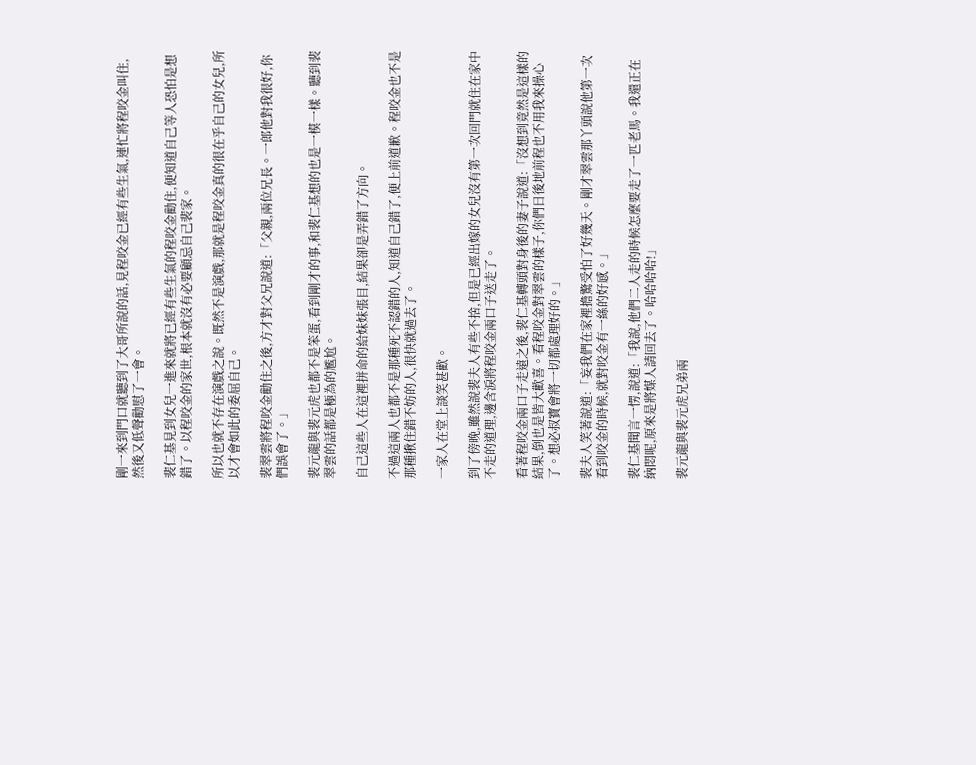剛一來到門口就聽到了大哥所說的話,見程咬金已經有些生氣,連忙將程咬金叫住,然後又低聲勸慰了一會。

裴仁基見到女兒一進來就將已經有些生氣的程咬金勸住,便知道自己等人恐怕是想錯了。以程咬金的家世,根本就沒有必要顧忌自己裴家。

所以也就不存在演戲之說。既然不是演戲,那就是程咬金真的很在乎自己的女兒,所以才會如此的委屈自己。

裴翠雲將程咬金勸住之後,方才對父兄說道:「父親,兩位兄長。一郎他對我很好,你們誤會了。」

裴元龍與裴元虎也都不是笨蛋,看到剛才的事,和裴仁基想的也是一模一樣。聽到裴翠雲的話都是極為的尷尬。

自己這些人在這裡拼命的給妹妹張目,結果卻是弄錯了方向。

不過這兩人也都不是那種死不認錯的人,知道自己錯了,便上前道歉。程咬金也不是那種揪住錯不妨的人,很快就過去了。

一家人在堂上談笑甚歡。

到了傍晚,雖然說裴夫人有些不捨,但是已經出嫁的女兒沒有第一次回門就住在家中不走的道理,邊含淚將程咬金兩口子送走了。

看著程咬金兩口子走遠之後,裴仁基轉頭對身後的妻子說道:「沒想到竟然是這樣的結果,倒也是皆大歡喜。看程咬金對翠雲的樣子,你們日後地前程也不用我來操心了。想必叔寶會將一切都處理好的。」

裴夫人笑著說道:「妄我們在家裡擔驚受怕了好幾天。剛才翠雲那丫頭說他第一次看到咬金的時候,就對咬金有一絲的好感。」

裴仁基聞言一愣,說道:「我說,他們二人走的時候怎麼要走了一匹老馬。我還正在納悶呢,原來是將媒人請回去了。哈哈哈哈!」

裴元龍與裴元虎兄弟兩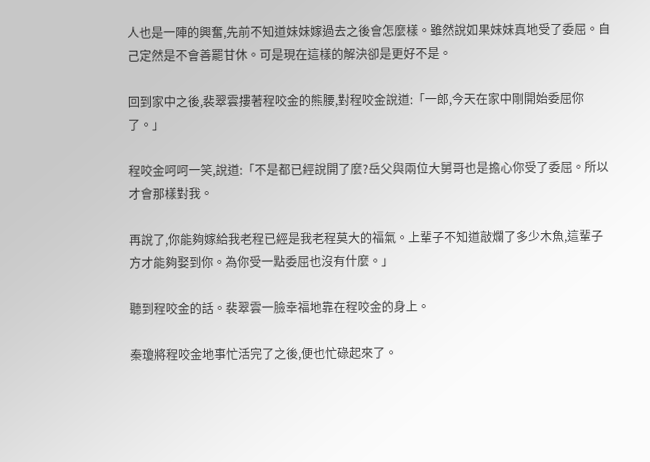人也是一陣的興奮,先前不知道妹妹嫁過去之後會怎麼樣。雖然說如果妹妹真地受了委屈。自己定然是不會善罷甘休。可是現在這樣的解決卻是更好不是。

回到家中之後,裴翠雲摟著程咬金的熊腰,對程咬金說道:「一郎,今天在家中剛開始委屈你了。」

程咬金呵呵一笑,說道:「不是都已經說開了麼?岳父與兩位大舅哥也是擔心你受了委屈。所以才會那樣對我。

再說了,你能夠嫁給我老程已經是我老程莫大的福氣。上輩子不知道敲爛了多少木魚,這輩子方才能夠娶到你。為你受一點委屈也沒有什麼。」

聽到程咬金的話。裴翠雲一臉幸福地靠在程咬金的身上。

秦瓊將程咬金地事忙活完了之後,便也忙碌起來了。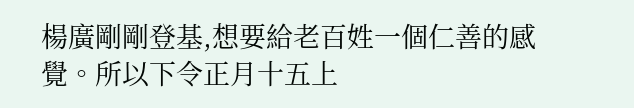楊廣剛剛登基,想要給老百姓一個仁善的感覺。所以下令正月十五上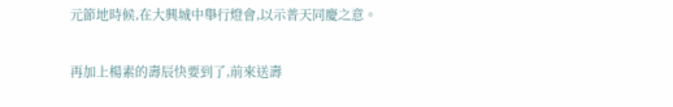元節地時候,在大興城中舉行燈會,以示普天同慶之意。

再加上楊素的壽辰快要到了,前來送壽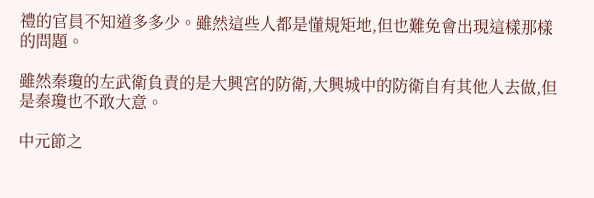禮的官員不知道多多少。雖然這些人都是懂規矩地,但也難免會出現這樣那樣的問題。

雖然秦瓊的左武衛負責的是大興宮的防衛,大興城中的防衛自有其他人去做,但是秦瓊也不敢大意。

中元節之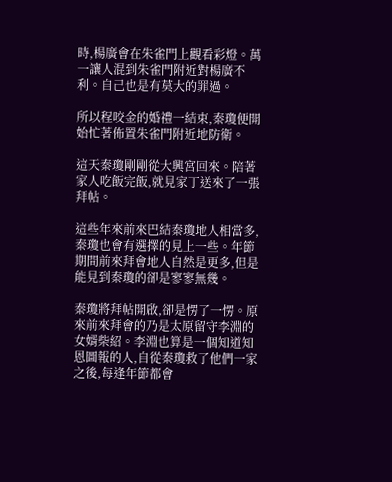時,楊廣會在朱雀門上觀看彩燈。萬一讓人混到朱雀門附近對楊廣不利。自己也是有莫大的罪過。

所以程咬金的婚禮一結束,秦瓊便開始忙著佈置朱雀門附近地防衛。

這天秦瓊剛剛從大興宮回來。陪著家人吃飯完飯,就見家丁送來了一張拜帖。

這些年來前來巴結秦瓊地人相當多,秦瓊也會有選擇的見上一些。年節期間前來拜會地人自然是更多,但是能見到秦瓊的卻是寥寥無幾。

秦瓊將拜帖開啟,卻是愣了一愣。原來前來拜會的乃是太原留守李淵的女婿柴紹。李淵也算是一個知道知恩圖報的人,自從秦瓊救了他們一家之後,每逢年節都會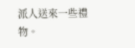派人送來一些禮物。